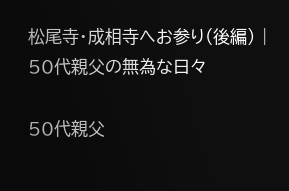松尾寺・成相寺へお参り(後編) | 50代親父の無為な日々

50代親父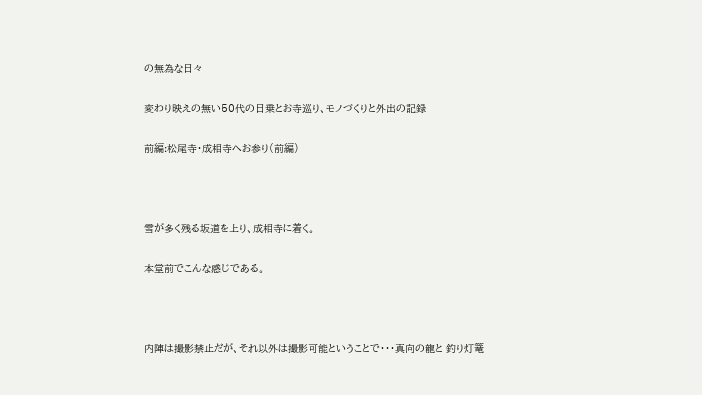の無為な日々

変わり映えの無い50代の日乗とお寺巡り、モノづくりと外出の記録

前編:松尾寺・成相寺へお参り(前編)



雪が多く残る坂道を上り、成相寺に着く。

本堂前でこんな感じである。



内陣は撮影禁止だが、それ以外は撮影可能ということで・・・真向の龍と 釣り灯篭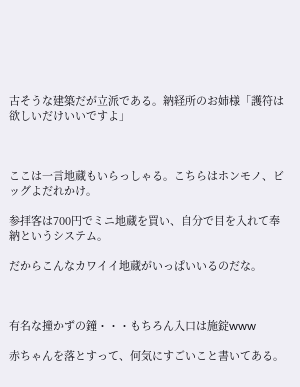古そうな建築だが立派である。納経所のお姉様「護符は欲しいだけいいですよ」



ここは一言地蔵もいらっしゃる。こちらはホンモノ、ビッグよだれかけ。

参拝客は700円でミニ地蔵を買い、自分で目を入れて奉納というシステム。

だからこんなカワイイ地蔵がいっぱいいるのだな。



有名な撞かずの鐘・・・もちろん入口は施錠www

赤ちゃんを落とすって、何気にすごいこと書いてある。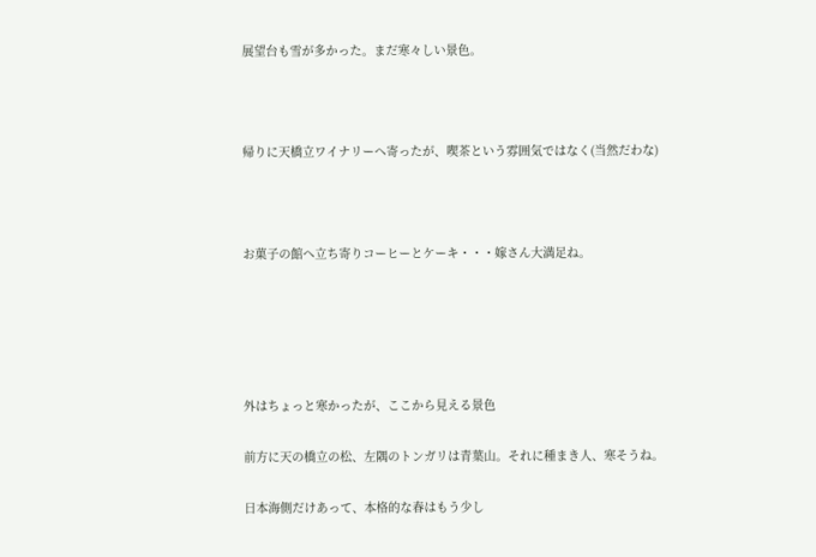展望台も雪が多かった。まだ寒々しい景色。



帰りに天橋立ワイナリーへ寄ったが、喫茶という雰囲気ではなく(当然だわな)



お菓子の館へ立ち寄りコーヒーとケーキ・・・嫁さん大満足ね。





外はちょっと寒かったが、ここから見える景色

前方に天の橋立の松、左隅のトンガリは青葉山。それに種まき人、寒そうね。

日本海側だけあって、本格的な春はもう少し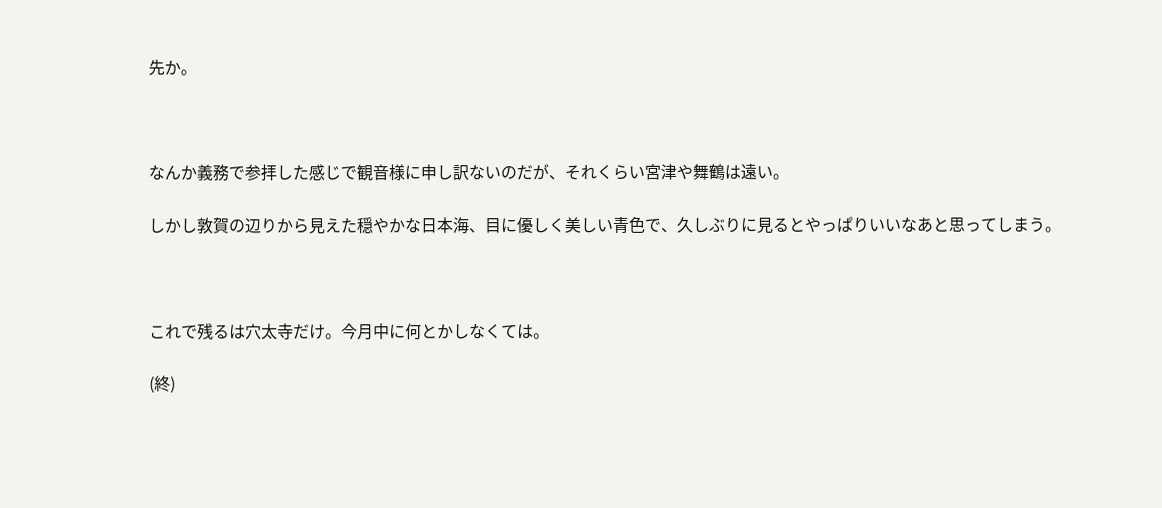先か。



なんか義務で参拝した感じで観音様に申し訳ないのだが、それくらい宮津や舞鶴は遠い。

しかし敦賀の辺りから見えた穏やかな日本海、目に優しく美しい青色で、久しぶりに見るとやっぱりいいなあと思ってしまう。



これで残るは穴太寺だけ。今月中に何とかしなくては。

(終)